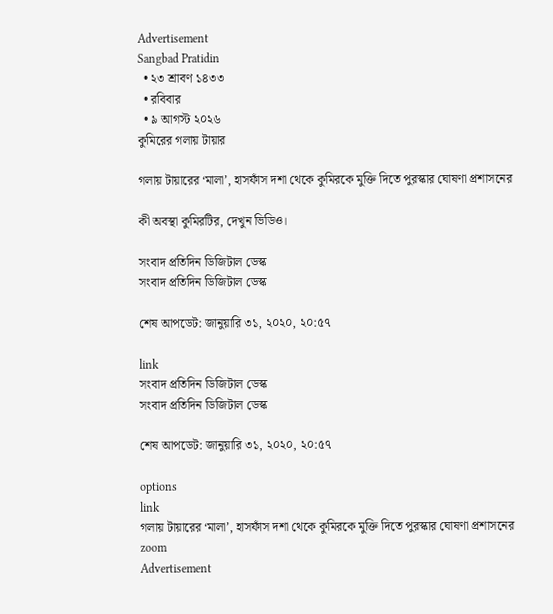Advertisement
Sangbad Pratidin
  • ২৩ শ্রাবণ ১৪৩৩
  • রবিবার
  • ৯ আগস্ট ২০২৬
কুমিরের গলায় টায়ার

গলায় টায়ারের ‘মালা’, হাসফাঁস দশা থেকে কুমিরকে মুক্তি দিতে পুরস্কার ঘোষণা প্রশাসনের

কী অবস্থা কুমিরটির, দেখুন ভিডিও।

সংবাদ প্রতিদিন ডিজিটাল ডেস্ক
সংবাদ প্রতিদিন ডিজিটাল ডেস্ক

শেষ আপডেট: জানুয়ারি ৩১, ২০২০, ২০:৫৭

link
সংবাদ প্রতিদিন ডিজিটাল ডেস্ক
সংবাদ প্রতিদিন ডিজিটাল ডেস্ক

শেষ আপডেট: জানুয়ারি ৩১, ২০২০, ২০:৫৭

options
link
গলায় টায়ারের ‘মালা’, হাসফাঁস দশা থেকে কুমিরকে মুক্তি দিতে পুরস্কার ঘোষণা প্রশাসনের zoom
Advertisement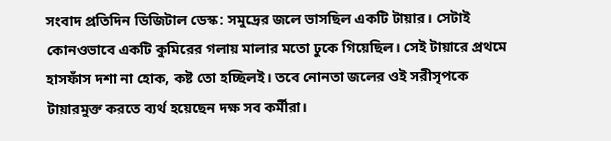সংবাদ প্রতিদিন ডিজিটাল ডেস্ক: সমুদ্রের জলে ভাসছিল একটি টায়ার। সেটাই কোনওভাবে একটি কুমিরের গলায় মালার মতো ঢুকে গিয়েছিল। সেই টায়ারে প্রথমে হাসফাঁস দশা না হোক, কষ্ট তো হচ্ছিলই। তবে নোনতা জলের ওই সরীসৃপকে টায়ারমুক্ত করতে ব্যর্থ হয়েছেন দক্ষ সব কর্মীরা।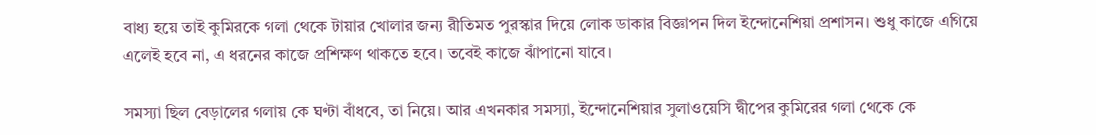বাধ্য হয়ে তাই কুমিরকে গলা থেকে টায়ার খোলার জন্য রীতিমত পুরস্কার দিয়ে লোক ডাকার বিজ্ঞাপন দিল ইন্দোনেশিয়া প্রশাসন। শুধু কাজে এগিয়ে এলেই হবে না, এ ধরনের কাজে প্রশিক্ষণ থাকতে হবে। তবেই কাজে ঝাঁপানো যাবে।

সমস্যা ছিল বেড়ালের গলায় কে ঘণ্টা বাঁধবে, তা নিয়ে। আর এখনকার সমস্যা, ইন্দোনেশিয়ার সুলাওয়েসি দ্বীপের কুমিরের গলা থেকে কে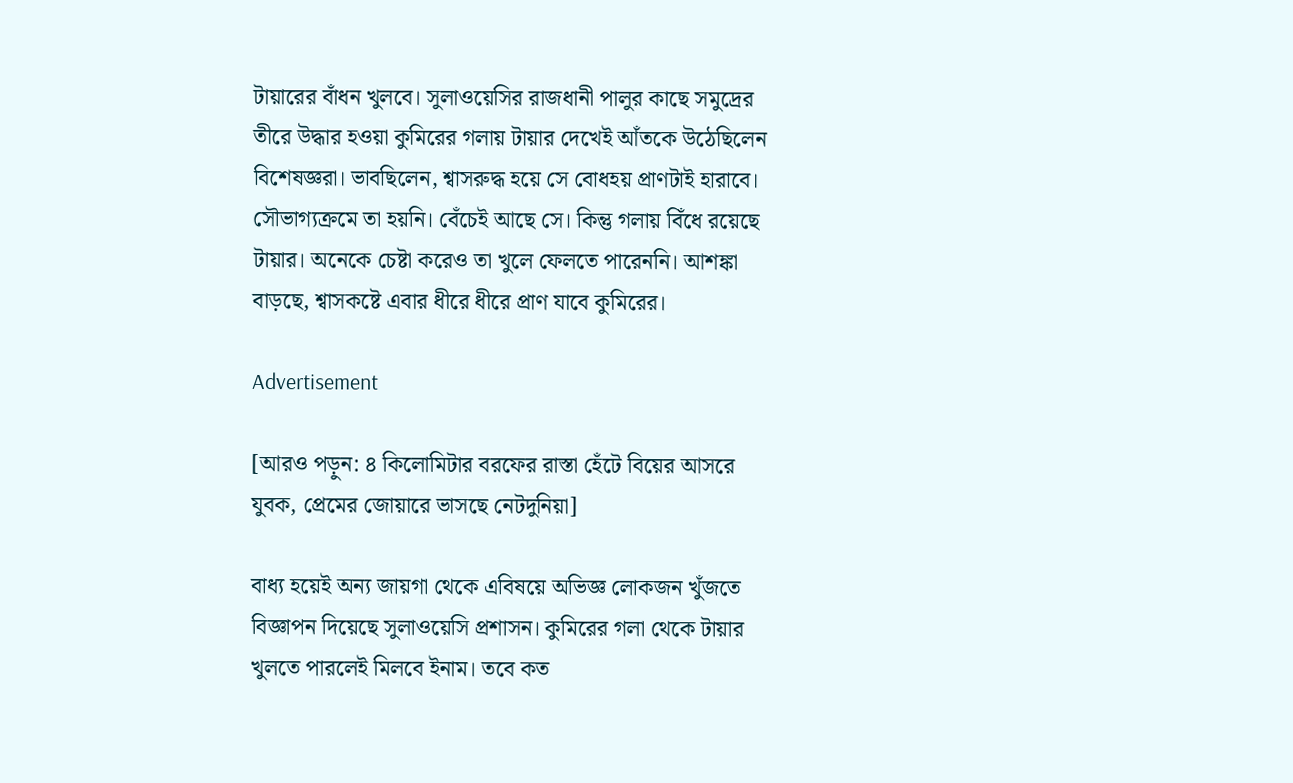টায়ারের বাঁধন খুলবে। সুলাওয়েসির রাজধানী পালুর কাছে সমুদ্রের তীরে উদ্ধার হওয়া কুমিরের গলায় টায়ার দেখেই আঁতকে উঠেছিলেন বিশেষজ্ঞরা। ভাবছিলেন, শ্বাসরুদ্ধ হয়ে সে বোধহয় প্রাণটাই হারাবে। সৌভাগ্যক্রমে তা হয়নি। বেঁচেই আছে সে। কিন্তু গলায় বিঁধে রয়েছে টায়ার। অনেকে চেষ্টা করেও তা খুলে ফেলতে পারেননি। আশঙ্কা বাড়ছে, শ্বাসকষ্টে এবার ধীরে ধীরে প্রাণ যাবে কুমিরের।

Advertisement

[আরও পড়ুন: ৪ কিলোমিটার বরফের রাস্তা হেঁটে বিয়ের আসরে যুবক, প্রেমের জোয়ারে ভাসছে নেটদুনিয়া]

বাধ্য হয়েই অন্য জায়গা থেকে এবিষয়ে অভিজ্ঞ লোকজন খুঁজতে বিজ্ঞাপন দিয়েছে সুলাওয়েসি প্রশাসন। কুমিরের গলা থেকে টায়ার খুলতে পারলেই মিলবে ইনাম। তবে কত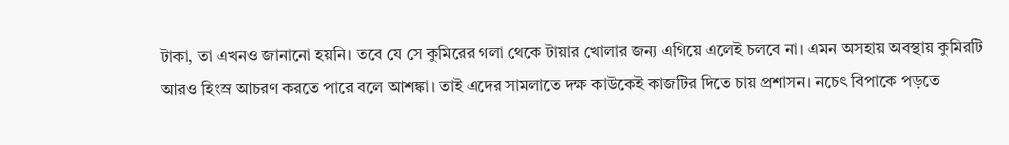টাকা, তা এখনও জানানো হয়নি। তবে যে সে কুমিরের গলা থেকে টায়ার খোলার জন্য এগিয়ে এলেই চলবে না। এমন অসহায় অবস্থায় কুমিরটি আরও হিংস্র আচরণ করতে পারে বলে আশঙ্কা। তাই এদের সামলাতে দক্ষ কাউকেই কাজটির দিতে চায় প্রশাসন। নচেৎ বিপাকে পড়তে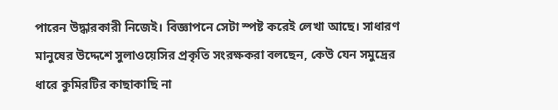পারেন উদ্ধারকারী নিজেই। বিজ্ঞাপনে সেটা স্পষ্ট করেই লেখা আছে। সাধারণ মানুষের উদ্দেশে সুলাওয়েসির প্রকৃতি সংরক্ষকরা বলছেন, কেউ যেন সমুদ্রের ধারে কুমিরটির কাছাকাছি না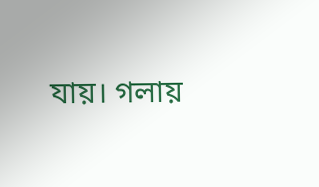যায়। গলায়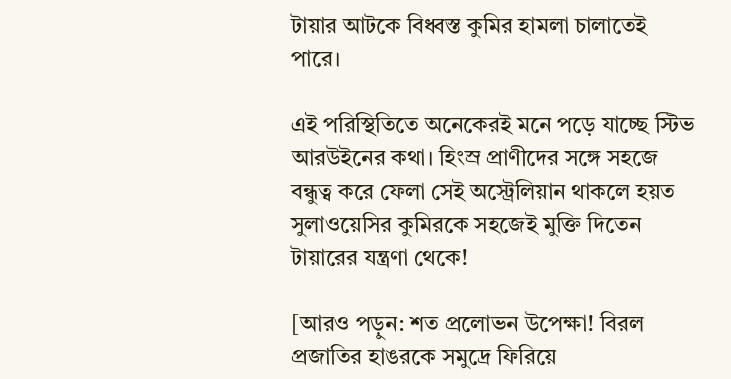টায়ার আটকে বিধ্বস্ত কুমির হামলা চালাতেই পারে।

এই পরিস্থিতিতে অনেকেরই মনে পড়ে যাচ্ছে স্টিভ আরউইনের কথা। হিংস্র প্রাণীদের সঙ্গে সহজে বন্ধুত্ব করে ফেলা সেই অস্ট্রেলিয়ান থাকলে হয়ত সুলাওয়েসির কুমিরকে সহজেই মুক্তি দিতেন টায়ারের যন্ত্রণা থেকে!

[আরও পড়ুন: শত প্রলোভন উপেক্ষা! বিরল প্রজাতির হাঙরকে সমুদ্রে ফিরিয়ে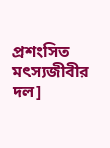প্রশংসিত মৎস্যজীবীর দল]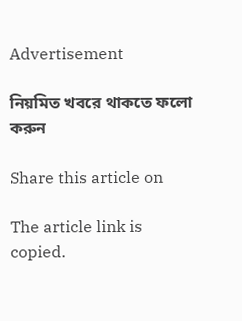Advertisement

নিয়মিত খবরে থাকতে ফলো করুন

Share this article on

The article link is copied.